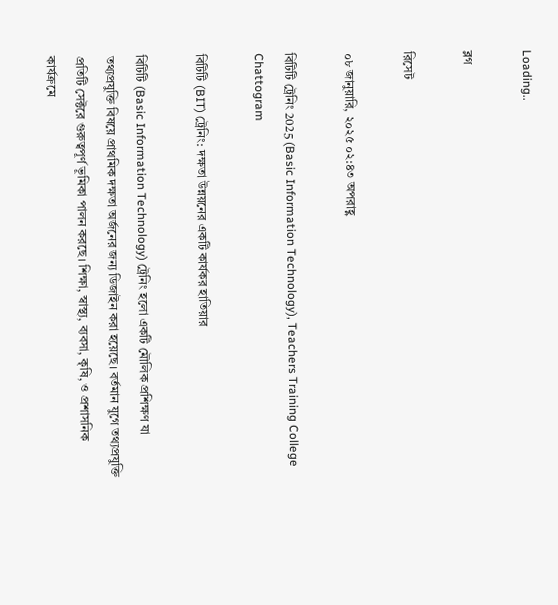Loading..

ব্লগ

রিসেট

০৮ জানুয়ারি, ২০২৫ ০২:৪৩ অপরাহ্ণ

বিটিটি ট্রেনিং 2025 (Basic Information Technology), Teachers Training College Chattogram

বিটিটি (BIT) ট্রেনিং: দক্ষতা উন্নয়নের একটি কার্যকর হাতিয়ার

বিটিটি (Basic Information Technology) ট্রেনিং হলো একটি মৌলিক প্রশিক্ষণ যা তথ্যপ্রযুক্তি বিষয়ে প্রাথমিক দক্ষতা অর্জনের জন্য ডিজাইন করা হয়েছে। বর্তমান যুগে তথ্যপ্রযুক্তি প্রতিটি সেক্টরে গুরুত্বপূর্ণ ভূমিকা পালন করছে। শিক্ষা, স্বাস্থ্য, ব্যবসা, কৃষি, ও প্রশাসনিক কার্যক্রমে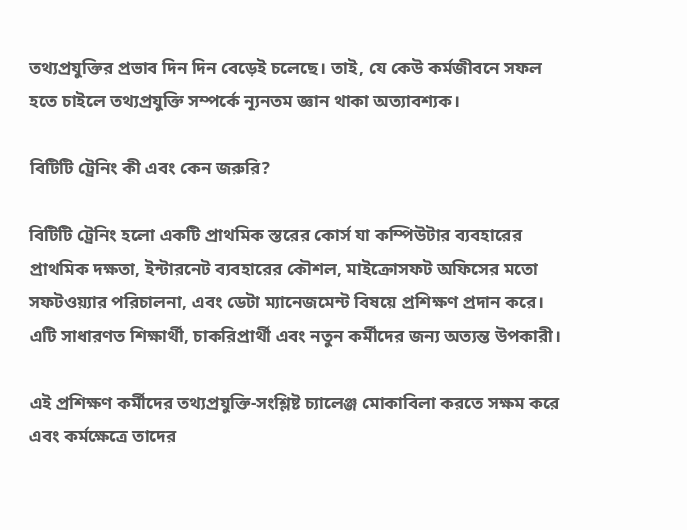তথ্যপ্রযুক্তির প্রভাব দিন দিন বেড়েই চলেছে। তাই, যে কেউ কর্মজীবনে সফল হতে চাইলে তথ্যপ্রযুক্তি সম্পর্কে ন্যূনতম জ্ঞান থাকা অত্যাবশ্যক।

বিটিটি ট্রেনিং কী এবং কেন জরুরি?

বিটিটি ট্রেনিং হলো একটি প্রাথমিক স্তরের কোর্স যা কম্পিউটার ব্যবহারের প্রাথমিক দক্ষতা, ইন্টারনেট ব্যবহারের কৌশল, মাইক্রোসফট অফিসের মতো সফটওয়্যার পরিচালনা, এবং ডেটা ম্যানেজমেন্ট বিষয়ে প্রশিক্ষণ প্রদান করে। এটি সাধারণত শিক্ষার্থী, চাকরিপ্রার্থী এবং নতুন কর্মীদের জন্য অত্যন্ত উপকারী।

এই প্রশিক্ষণ কর্মীদের তথ্যপ্রযুক্তি-সংশ্লিষ্ট চ্যালেঞ্জ মোকাবিলা করতে সক্ষম করে এবং কর্মক্ষেত্রে তাদের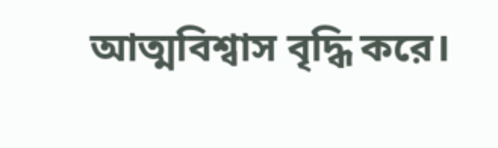আত্মবিশ্বাস বৃদ্ধি করে।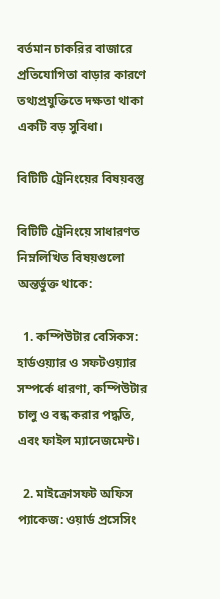বর্তমান চাকরির বাজারে প্রতিযোগিতা বাড়ার কারণে তথ্যপ্রযুক্তিতে দক্ষতা থাকা একটি বড় সুবিধা।

বিটিটি ট্রেনিংয়ের বিষয়বস্তু

বিটিটি ট্রেনিংয়ে সাধারণত নিম্নলিখিত বিষয়গুলো অন্তর্ভুক্ত থাকে:

  1. কম্পিউটার বেসিকস: হার্ডওয়্যার ও সফটওয়্যার সম্পর্কে ধারণা, কম্পিউটার চালু ও বন্ধ করার পদ্ধতি, এবং ফাইল ম্যানেজমেন্ট।

  2. মাইক্রোসফট অফিস প্যাকেজ: ওয়ার্ড প্রসেসিং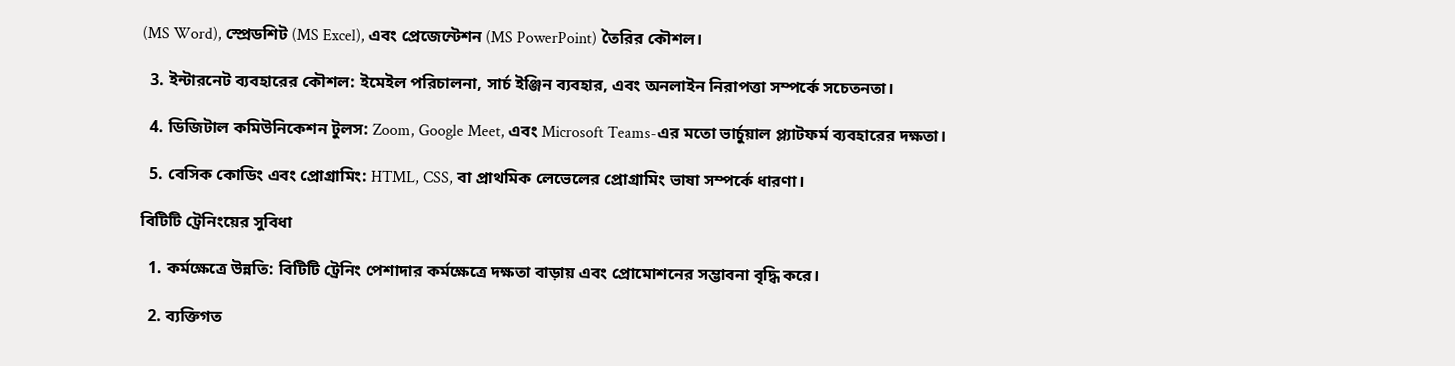(MS Word), স্প্রেডশিট (MS Excel), এবং প্রেজেন্টেশন (MS PowerPoint) তৈরির কৌশল।

  3. ইন্টারনেট ব্যবহারের কৌশল: ইমেইল পরিচালনা, সার্চ ইঞ্জিন ব্যবহার, এবং অনলাইন নিরাপত্তা সম্পর্কে সচেতনতা।

  4. ডিজিটাল কমিউনিকেশন টুলস: Zoom, Google Meet, এবং Microsoft Teams-এর মতো ভার্চুয়াল প্ল্যাটফর্ম ব্যবহারের দক্ষতা।

  5. বেসিক কোডিং এবং প্রোগ্রামিং: HTML, CSS, বা প্রাথমিক লেভেলের প্রোগ্রামিং ভাষা সম্পর্কে ধারণা।

বিটিটি ট্রেনিংয়ের সুবিধা

  1. কর্মক্ষেত্রে উন্নতি: বিটিটি ট্রেনিং পেশাদার কর্মক্ষেত্রে দক্ষতা বাড়ায় এবং প্রোমোশনের সম্ভাবনা বৃদ্ধি করে।

  2. ব্যক্তিগত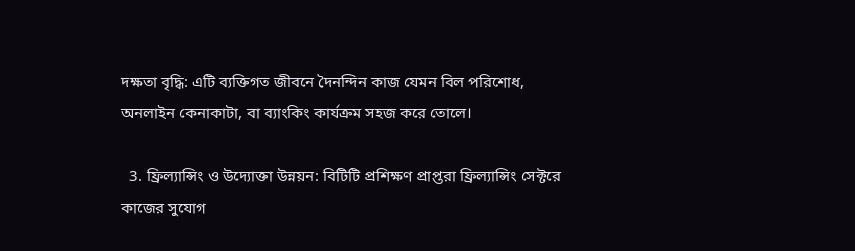দক্ষতা বৃদ্ধি: এটি ব্যক্তিগত জীবনে দৈনন্দিন কাজ যেমন বিল পরিশোধ, অনলাইন কেনাকাটা, বা ব্যাংকিং কার্যক্রম সহজ করে তোলে।

  3. ফ্রিল্যান্সিং ও উদ্যোক্তা উন্নয়ন: বিটিটি প্রশিক্ষণ প্রাপ্তরা ফ্রিল্যান্সিং সেক্টরে কাজের সুযোগ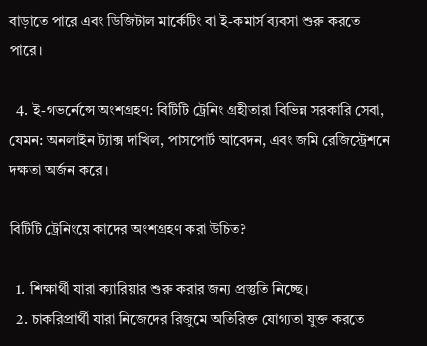বাড়াতে পারে এবং ডিজিটাল মার্কেটিং বা ই-কমার্স ব্যবসা শুরু করতে পারে।

  4. ই-গভর্নেন্সে অংশগ্রহণ: বিটিটি ট্রেনিং গ্রহীতারা বিভিন্ন সরকারি সেবা, যেমন: অনলাইন ট্যাক্স দাখিল, পাসপোর্ট আবেদন, এবং জমি রেজিস্ট্রেশনে দক্ষতা অর্জন করে।

বিটিটি ট্রেনিংয়ে কাদের অংশগ্রহণ করা উচিত?

  1. শিক্ষার্থী যারা ক্যারিয়ার শুরু করার জন্য প্রস্তুতি নিচ্ছে।
  2. চাকরিপ্রার্থী যারা নিজেদের রিজুমে অতিরিক্ত যোগ্যতা যুক্ত করতে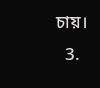চায়।
  3.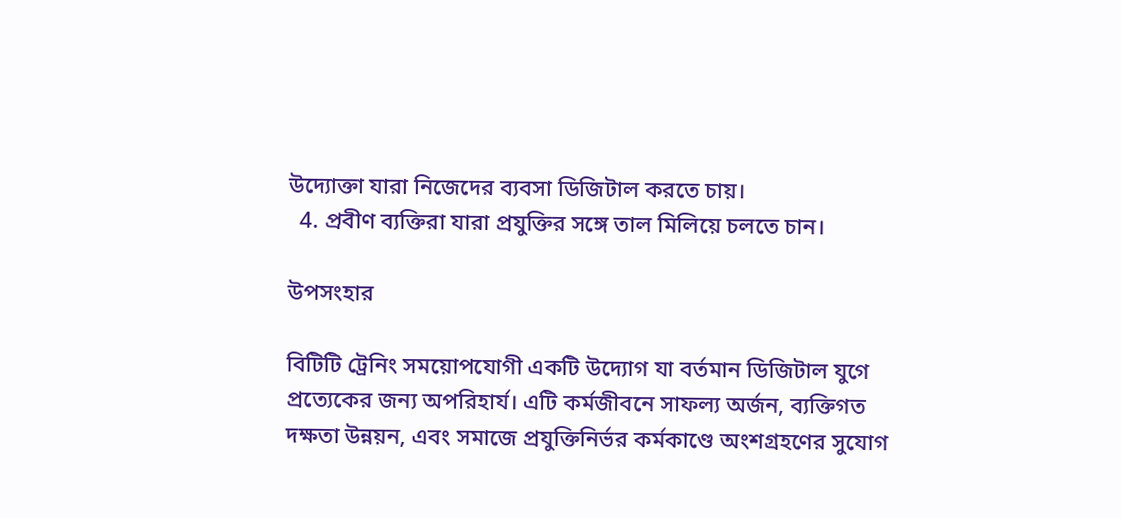উদ্যোক্তা যারা নিজেদের ব্যবসা ডিজিটাল করতে চায়।
  4. প্রবীণ ব্যক্তিরা যারা প্রযুক্তির সঙ্গে তাল মিলিয়ে চলতে চান।

উপসংহার

বিটিটি ট্রেনিং সময়োপযোগী একটি উদ্যোগ যা বর্তমান ডিজিটাল যুগে প্রত্যেকের জন্য অপরিহার্য। এটি কর্মজীবনে সাফল্য অর্জন, ব্যক্তিগত দক্ষতা উন্নয়ন, এবং সমাজে প্রযুক্তিনির্ভর কর্মকাণ্ডে অংশগ্রহণের সুযোগ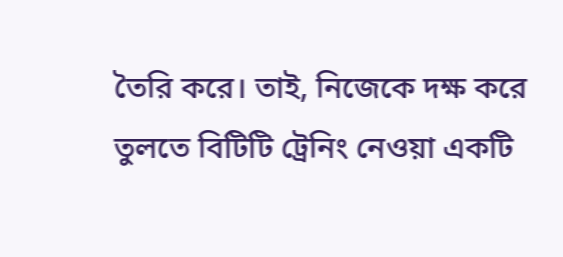তৈরি করে। তাই, নিজেকে দক্ষ করে তুলতে বিটিটি ট্রেনিং নেওয়া একটি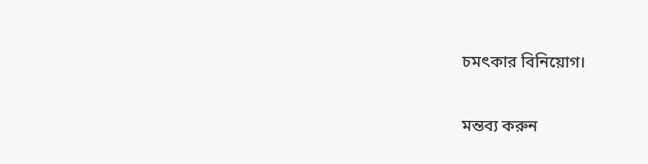চমৎকার বিনিয়োগ।

মন্তব্য করুন